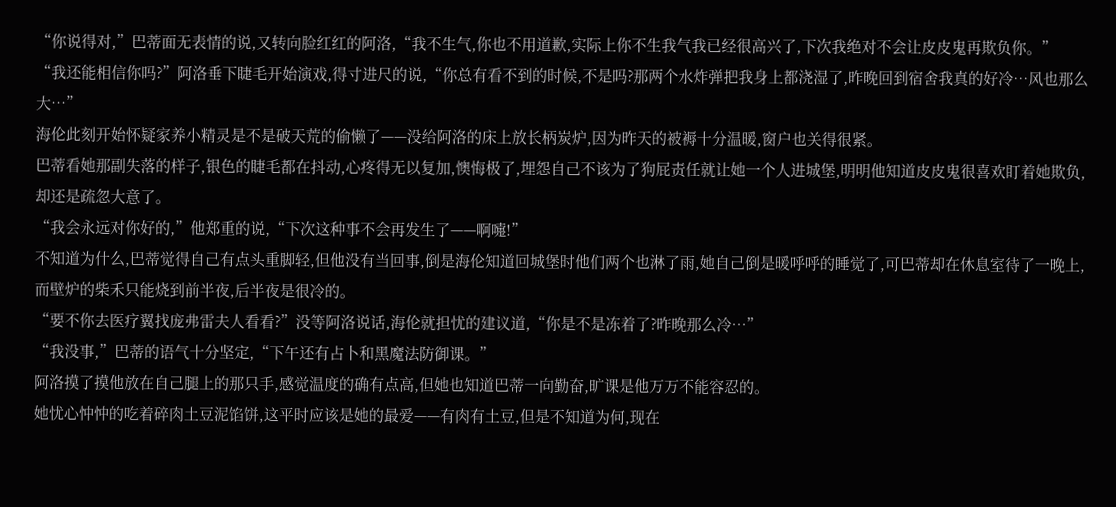“你说得对,”巴蒂面无表情的说,又转向脸红红的阿洛,“我不生气,你也不用道歉,实际上你不生我气我已经很高兴了,下次我绝对不会让皮皮鬼再欺负你。”
“我还能相信你吗?”阿洛垂下睫毛开始演戏,得寸进尺的说,“你总有看不到的时候,不是吗?那两个水炸弹把我身上都浇湿了,昨晚回到宿舍我真的好冷…风也那么大…”
海伦此刻开始怀疑家养小精灵是不是破天荒的偷懒了——没给阿洛的床上放长柄炭炉,因为昨天的被褥十分温暖,窗户也关得很紧。
巴蒂看她那副失落的样子,银色的睫毛都在抖动,心疼得无以复加,懊悔极了,埋怨自己不该为了狗屁责任就让她一个人进城堡,明明他知道皮皮鬼很喜欢盯着她欺负,却还是疏忽大意了。
“我会永远对你好的,”他郑重的说,“下次这种事不会再发生了——啊嚏!”
不知道为什么,巴蒂觉得自己有点头重脚轻,但他没有当回事,倒是海伦知道回城堡时他们两个也淋了雨,她自己倒是暖呼呼的睡觉了,可巴蒂却在休息室待了一晚上,而壁炉的柴禾只能烧到前半夜,后半夜是很冷的。
“要不你去医疗翼找庞弗雷夫人看看?”没等阿洛说话,海伦就担忧的建议道,“你是不是冻着了?昨晚那么冷…”
“我没事,”巴蒂的语气十分坚定,“下午还有占卜和黑魔法防御课。”
阿洛摸了摸他放在自己腿上的那只手,感觉温度的确有点高,但她也知道巴蒂一向勤奋,旷课是他万万不能容忍的。
她忧心忡忡的吃着碎肉土豆泥馅饼,这平时应该是她的最爱——有肉有土豆,但是不知道为何,现在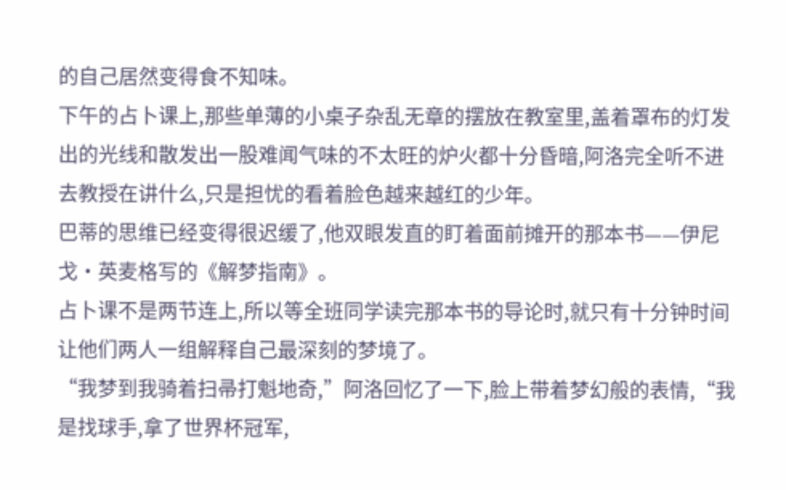的自己居然变得食不知味。
下午的占卜课上,那些单薄的小桌子杂乱无章的摆放在教室里,盖着罩布的灯发出的光线和散发出一股难闻气味的不太旺的炉火都十分昏暗,阿洛完全听不进去教授在讲什么,只是担忧的看着脸色越来越红的少年。
巴蒂的思维已经变得很迟缓了,他双眼发直的盯着面前摊开的那本书——伊尼戈·英麦格写的《解梦指南》。
占卜课不是两节连上,所以等全班同学读完那本书的导论时,就只有十分钟时间让他们两人一组解释自己最深刻的梦境了。
“我梦到我骑着扫帚打魁地奇,”阿洛回忆了一下,脸上带着梦幻般的表情,“我是找球手,拿了世界杯冠军,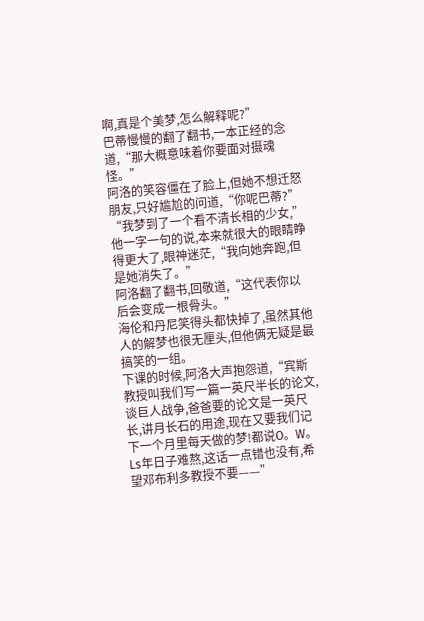啊,真是个美梦,怎么解释呢?”
巴蒂慢慢的翻了翻书,一本正经的念道,“那大概意味着你要面对摄魂怪。”
阿洛的笑容僵在了脸上,但她不想迁怒朋友,只好尴尬的问道,“你呢巴蒂?”
“我梦到了一个看不清长相的少女,”他一字一句的说,本来就很大的眼睛睁得更大了,眼神迷茫,“我向她奔跑,但是她消失了。”
阿洛翻了翻书,回敬道,“这代表你以后会变成一根骨头。”
海伦和丹尼笑得头都快掉了,虽然其他人的解梦也很无厘头,但他俩无疑是最搞笑的一组。
下课的时候,阿洛大声抱怨道,“宾斯教授叫我们写一篇一英尺半长的论文,谈巨人战争,爸爸要的论文是一英尺长,讲月长石的用途,现在又要我们记下一个月里每天做的梦!都说O。W。Ls年日子难熬,这话一点错也没有,希望邓布利多教授不要——”